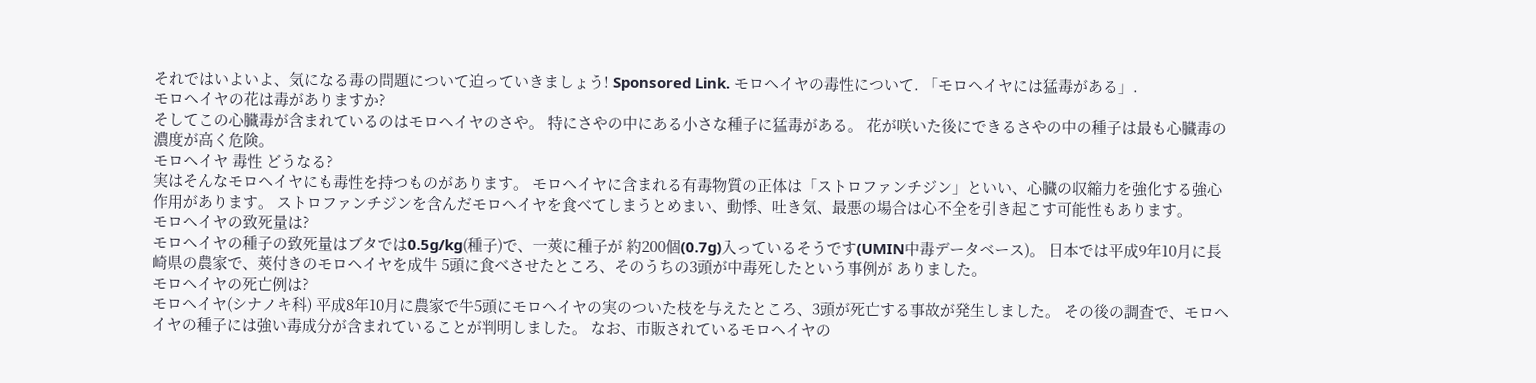それではいよいよ、気になる毒の問題について迫っていきましょう! Sponsored Link. モロヘイヤの毒性について. 「モロヘイヤには猛毒がある」.
モロヘイヤの花は毒がありますか?
そしてこの心臓毒が含まれているのはモロヘイヤのさや。 特にさやの中にある小さな種子に猛毒がある。 花が咲いた後にできるさやの中の種子は最も心臓毒の濃度が高く危険。
モロヘイヤ 毒性 どうなる?
実はそんなモロヘイヤにも毒性を持つものがあります。 モロヘイヤに含まれる有毒物質の正体は「ストロファンチジン」といい、心臓の収縮力を強化する強心作用があります。 ストロファンチジンを含んだモロヘイヤを食べてしまうとめまい、動悸、吐き気、最悪の場合は心不全を引き起こす可能性もあります。
モロヘイヤの致死量は?
モロヘイヤの種子の致死量はブタでは0.5g/kg(種子)で、一莢に種子が 約200個(0.7g)入っているそうです(UMIN中毒データベース)。 日本では平成9年10月に長崎県の農家で、莢付きのモロヘイヤを成牛 5頭に食べさせたところ、そのうちの3頭が中毒死したという事例が ありました。
モロヘイヤの死亡例は?
モロヘイヤ(シナノキ科) 平成8年10月に農家で牛5頭にモロヘイヤの実のついた枝を与えたところ、3頭が死亡する事故が発生しました。 その後の調査で、モロヘイヤの種子には強い毒成分が含まれていることが判明しました。 なお、市販されているモロヘイヤの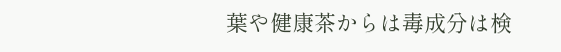葉や健康茶からは毒成分は検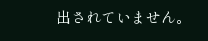出されていません。